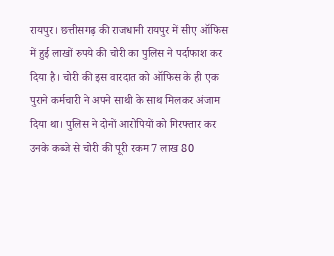रायपुर। छत्तीसगढ़ की राजधानी रायपुर में सीए ऑफिस में हुई लाखों रुपये की चोरी का पुलिस ने पर्दाफाश कर दिया है। चोरी की इस वारदात को ऑफिस के ही एक पुराने कर्मचारी ने अपने साथी के साथ मिलकर अंजाम दिया था। पुलिस ने दोनों आरोपियों को गिरफ्तार कर उनके कब्जे से चोरी की पूरी रकम 7 लाख 80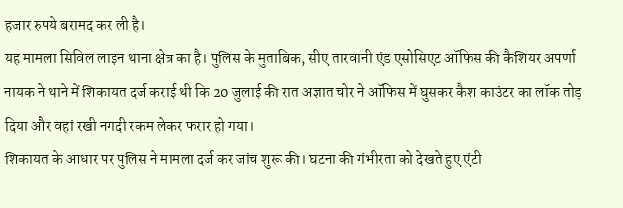हजार रुपये बरामद कर ली है।
यह मामला सिविल लाइन थाना क्षेत्र का है। पुलिस के मुताबिक, सीए तारवानी एंड एसोसिएट ऑफिस की कैशियर अपर्णा नायक ने थाने में शिकायत दर्ज कराई थी कि 20 जुलाई की रात अज्ञात चोर ने ऑफिस में घुसकर कैश काउंटर का लॉक तोड़ दिया और वहां रखी नगदी रकम लेकर फरार हो गया।
शिकायत के आधार पर पुलिस ने मामला दर्ज कर जांच शुरू की। घटना की गंभीरता को देखते हुए एंटी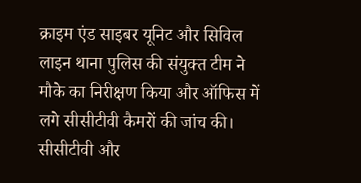क्राइम एंड साइबर यूनिट और सिविल लाइन थाना पुलिस की संयुक्त टीम ने मौके का निरीक्षण किया और ऑफिस में लगे सीसीटीवी कैमरों की जांच की।
सीसीटीवी और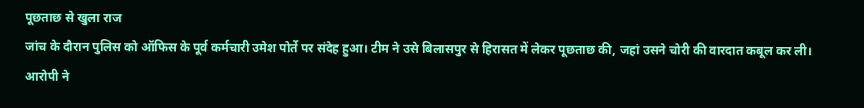पूछताछ से खुला राज
जांच के दौरान पुलिस को ऑफिस के पूर्व कर्मचारी उमेश पोर्ते पर संदेह हुआ। टीम ने उसे बिलासपुर से हिरासत में लेकर पूछताछ की, जहां उसने चोरी की वारदात कबूल कर ली।
आरोपी ने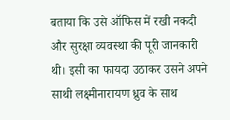बताया कि उसे ऑफिस में रखी नकदी और सुरक्षा व्यवस्था की पूरी जानकारी थी। इसी का फायदा उठाकर उसने अपने साथी लक्ष्मीनारायण ध्रुव के साथ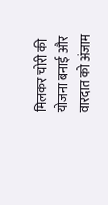मिलकर चोरी की योजना बनाई और वारदात को अंजाम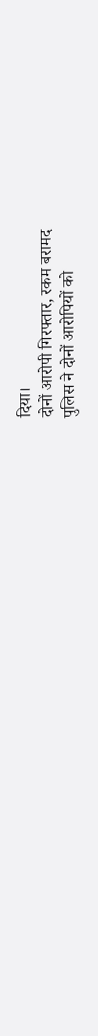दिया।
दोनों आरोपी गिरफ्तार, रकम बरामद
पुलिस ने दोनों आरोपियों को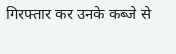गिरफ्तार कर उनके कब्जे से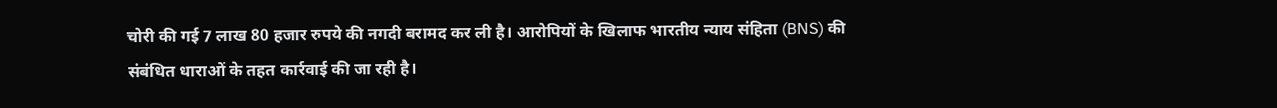चोरी की गई 7 लाख 80 हजार रुपये की नगदी बरामद कर ली है। आरोपियों के खिलाफ भारतीय न्याय संहिता (BNS) की संबंधित धाराओं के तहत कार्रवाई की जा रही है।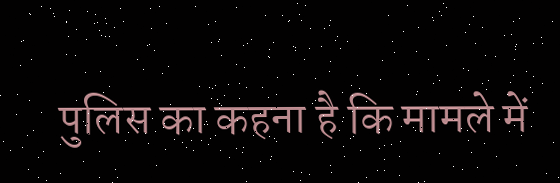पुलिस का कहना है कि मामले में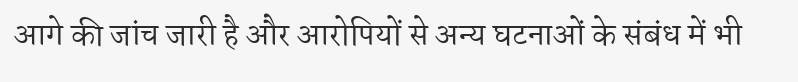आगे की जांच जारी है और आरोपियों से अन्य घटनाओं के संबंध में भी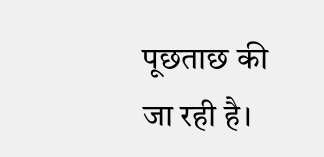पूछताछ की जा रही है।